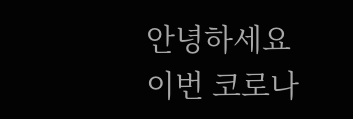안녕하세요
이번 코로나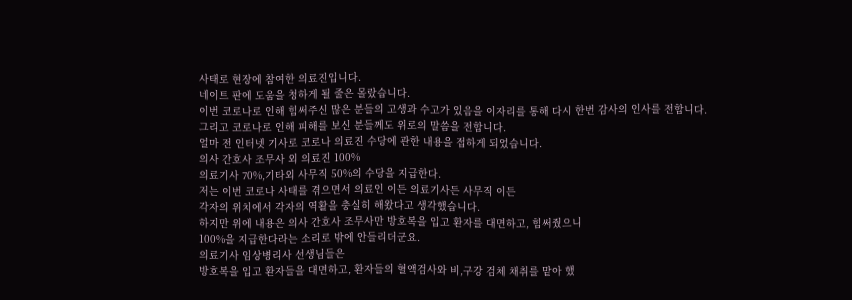사태로 현장에 참여한 의료진입니다.
네이트 판에 도움을 청하게 될 줄은 몰랐습니다.
이번 코로나로 인해 힘써주신 많은 분들의 고생과 수고가 있음을 이자리를 통해 다시 한번 감사의 인사를 전합니다.
그리고 코로나로 인해 피해를 보신 분들께도 위로의 말씀을 전합니다.
얼마 전 인터넷 기사로 코로나 의료진 수당에 관한 내용을 접하게 되었습니다.
의사 간호사 조무사 외 의료진 100%
의료기사 70%,기타외 사무직 50%의 수당을 지급한다.
저는 이번 코로나 사태를 겪으면서 의료인 이든 의료기사든 사무직 이든
각자의 위치에서 각자의 역활을 충실히 해왔다고 생각했습니다.
하지만 위에 내용은 의사 간호사 조무사만 방호복을 입고 환자를 대면하고, 힘써줬으니
100%을 지급한다라는 소리로 밖에 안들리더군요.
의료기사 임상병리사 선생님들은
방호복을 입고 환자들을 대면하고, 환자들의 혈액검사와 비,구강 검체 채취를 맡아 했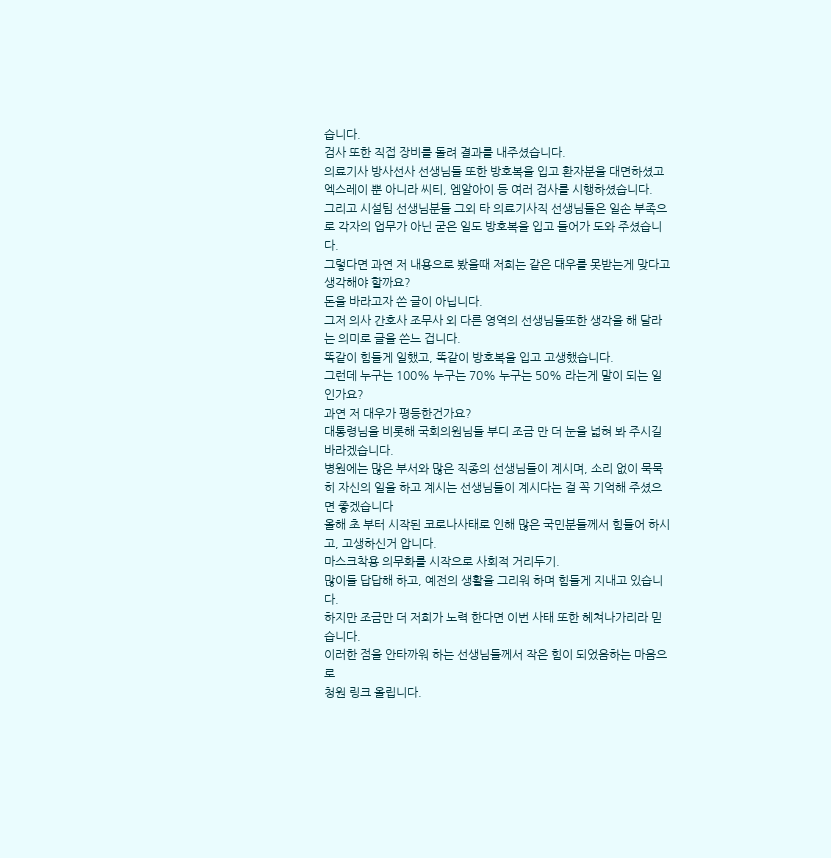습니다.
검사 또한 직접 장비를 돌려 결과를 내주셨습니다.
의료기사 방사선사 선생님들 또한 방호복을 입고 환자분을 대면하셨고 엑스레이 뿐 아니라 씨티, 엠알아이 등 여러 검사를 시행하셨습니다.
그리고 시설팀 선생님분들 그외 타 의료기사직 선생님들은 일손 부족으로 각자의 업무가 아닌 굳은 일도 방호복을 입고 들어가 도와 주셨습니다.
그렇다면 과연 저 내용으로 봤을때 저희는 같은 대우를 못받는게 맞다고 생각해야 할까요?
돈을 바라고자 쓴 글이 아닙니다.
그저 의사 간호사 조무사 외 다른 영역의 선생님들또한 생각을 해 달라는 의미로 글을 쓴느 겁니다.
똑같이 힘들게 일했고, 똑같이 방호복을 입고 고생했습니다.
그런데 누구는 100% 누구는 70% 누구는 50% 라는게 말이 되는 일인가요?
과연 저 대우가 평등한건가요?
대통령님을 비롯해 국회의원님들 부디 조금 만 더 눈을 넓혀 봐 주시길 바라겠습니다.
병원에는 많은 부서와 많은 직종의 선생님들이 계시며, 소리 없이 묵묵히 자신의 일을 하고 계시는 선생님들이 계시다는 걸 꼭 기억해 주셨으면 좋겠습니다
올해 초 부터 시작된 코로나사태로 인해 많은 국민분들께서 힘들어 하시고, 고생하신거 압니다.
마스크착용 의무화를 시작으로 사회적 거리두기.
많이들 답답해 하고, 예전의 생활을 그리워 하며 힘들게 지내고 있습니다.
하지만 조금만 더 저희가 노력 한다면 이번 사태 또한 헤쳐나가리라 믿습니다.
이러한 점을 안타까워 하는 선생님들께서 작은 힘이 되었음하는 마음으로
청원 링크 올립니다.